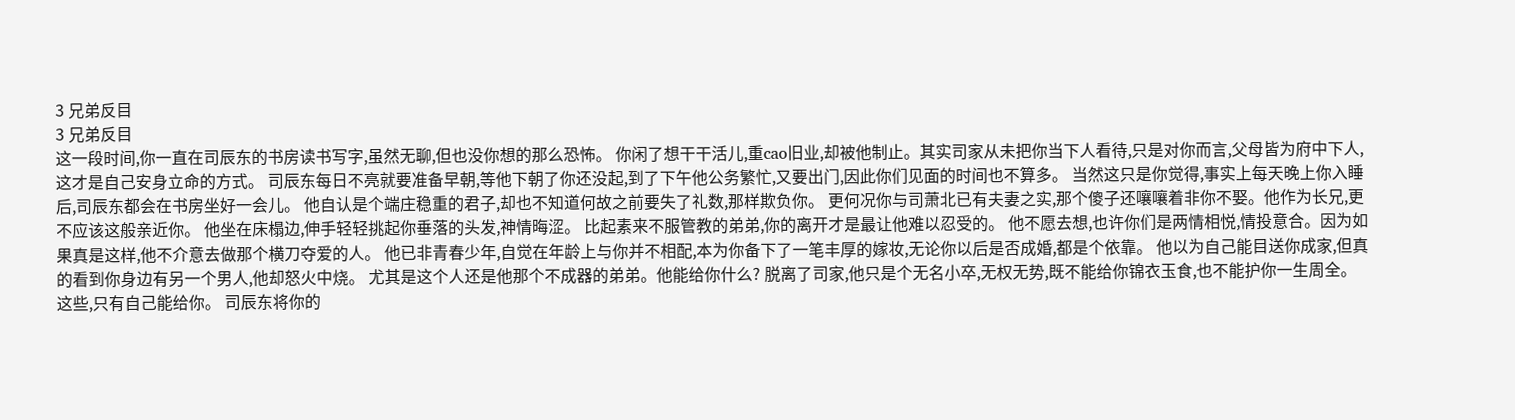3 兄弟反目
3 兄弟反目
这一段时间,你一直在司辰东的书房读书写字,虽然无聊,但也没你想的那么恐怖。 你闲了想干干活儿,重cao旧业,却被他制止。其实司家从未把你当下人看待,只是对你而言,父母皆为府中下人,这才是自己安身立命的方式。 司辰东每日不亮就要准备早朝,等他下朝了你还没起,到了下午他公务繁忙,又要出门,因此你们见面的时间也不算多。 当然这只是你觉得,事实上每天晚上你入睡后,司辰东都会在书房坐好一会儿。 他自认是个端庄稳重的君子,却也不知道何故之前要失了礼数,那样欺负你。 更何况你与司萧北已有夫妻之实,那个傻子还嚷嚷着非你不娶。他作为长兄,更不应该这般亲近你。 他坐在床榻边,伸手轻轻挑起你垂落的头发,神情晦涩。 比起素来不服管教的弟弟,你的离开才是最让他难以忍受的。 他不愿去想,也许你们是两情相悦,情投意合。因为如果真是这样,他不介意去做那个横刀夺爱的人。 他已非青春少年,自觉在年龄上与你并不相配,本为你备下了一笔丰厚的嫁妆,无论你以后是否成婚,都是个依靠。 他以为自己能目送你成家,但真的看到你身边有另一个男人,他却怒火中烧。 尤其是这个人还是他那个不成器的弟弟。他能给你什么? 脱离了司家,他只是个无名小卒,无权无势,既不能给你锦衣玉食,也不能护你一生周全。 这些,只有自己能给你。 司辰东将你的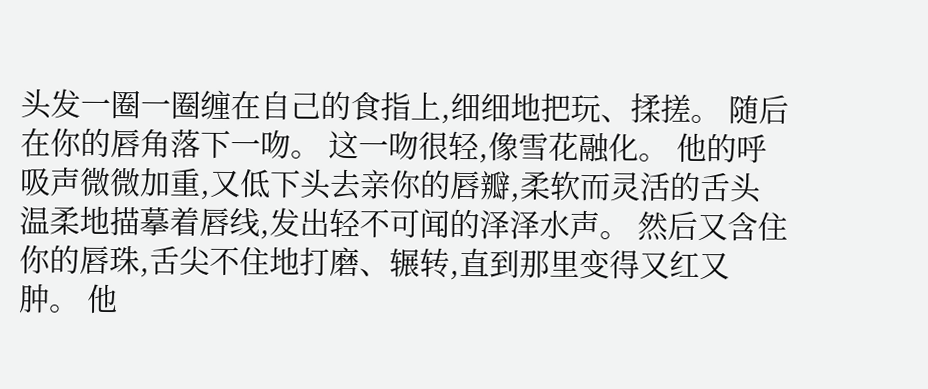头发一圈一圈缠在自己的食指上,细细地把玩、揉搓。 随后在你的唇角落下一吻。 这一吻很轻,像雪花融化。 他的呼吸声微微加重,又低下头去亲你的唇瓣,柔软而灵活的舌头温柔地描摹着唇线,发出轻不可闻的泽泽水声。 然后又含住你的唇珠,舌尖不住地打磨、辗转,直到那里变得又红又肿。 他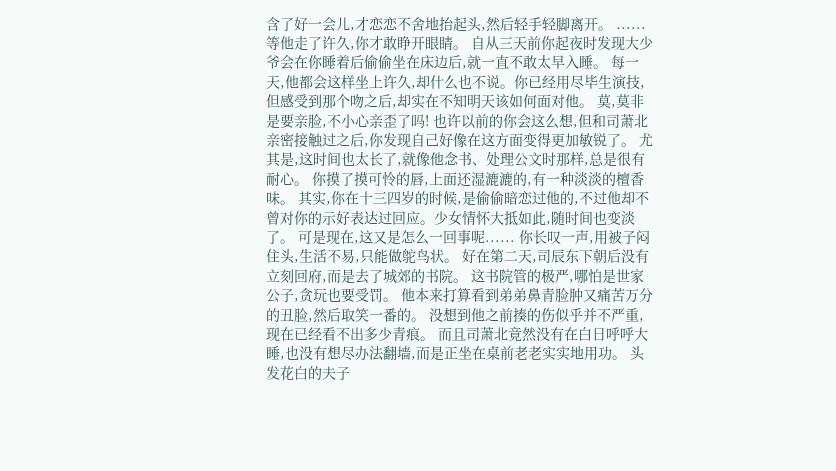含了好一会儿,才恋恋不舍地抬起头,然后轻手轻脚离开。 ...... 等他走了许久,你才敢睁开眼睛。 自从三天前你起夜时发现大少爷会在你睡着后偷偷坐在床边后,就一直不敢太早入睡。 每一天,他都会这样坐上许久,却什么也不说。你已经用尽毕生演技,但感受到那个吻之后,却实在不知明天该如何面对他。 莫,莫非是要亲脸,不小心亲歪了吗! 也许以前的你会这么想,但和司萧北亲密接触过之后,你发现自己好像在这方面变得更加敏锐了。 尤其是,这时间也太长了,就像他念书、处理公文时那样,总是很有耐心。 你摸了摸可怜的唇,上面还湿漉漉的,有一种淡淡的檀香味。 其实,你在十三四岁的时候,是偷偷暗恋过他的,不过他却不曾对你的示好表达过回应。少女情怀大抵如此,随时间也变淡了。 可是现在,这又是怎么一回事呢...... 你长叹一声,用被子闷住头,生活不易,只能做鸵鸟状。 好在第二天,司辰东下朝后没有立刻回府,而是去了城郊的书院。 这书院管的极严,哪怕是世家公子,贪玩也要受罚。 他本来打算看到弟弟鼻青脸肿又痛苦万分的丑脸,然后取笑一番的。 没想到他之前揍的伤似乎并不严重,现在已经看不出多少青痕。 而且司萧北竟然没有在白日呼呼大睡,也没有想尽办法翻墙,而是正坐在桌前老老实实地用功。 头发花白的夫子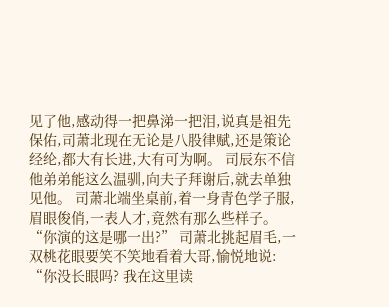见了他,感动得一把鼻涕一把泪,说真是祖先保佑,司萧北现在无论是八股律赋,还是策论经纶,都大有长进,大有可为啊。 司辰东不信他弟弟能这么温驯,向夫子拜谢后,就去单独见他。 司萧北端坐桌前,着一身青色学子服,眉眼俊俏,一表人才,竟然有那么些样子。 “你演的这是哪一出?” 司萧北挑起眉毛,一双桃花眼要笑不笑地看着大哥,愉悦地说: “你没长眼吗? 我在这里读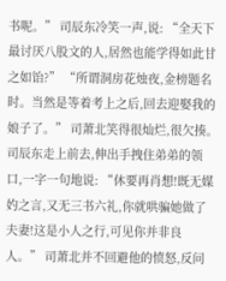书呢。” 司辰东冷笑一声,说: “全天下最讨厌八股文的人,居然也能学得如此甘之如饴?” “所谓洞房花烛夜,金榜题名时。当然是等着考上之后,回去迎娶我的娘子了。” 司萧北笑得很灿烂,很欠揍。 司辰东走上前去,伸出手拽住弟弟的领口,一字一句地说: “休要再肖想!既无媒妁之言,又无三书六礼,你就哄骗她做了夫妻!这是小人之行,可见你并非良人。” 司萧北并不回避他的愤怒,反问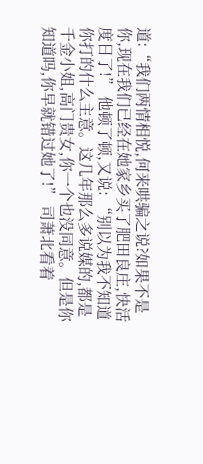道:“我们两情相悦,何来哄骗之说?如果不是你,现在我们已经在她家乡买了肥田良庄,快活度日了!” 他顿了顿,又说: “别以为我不知道你打的什么主意。这几年那么多说媒的,都是千金小姐,高门贵女,你一个也没同意。但是你知道吗,你早就错过她了!” 司萧北看着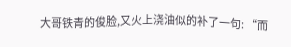大哥铁青的俊脸,又火上浇油似的补了一句: “而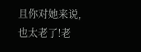且你对她来说,也太老了!老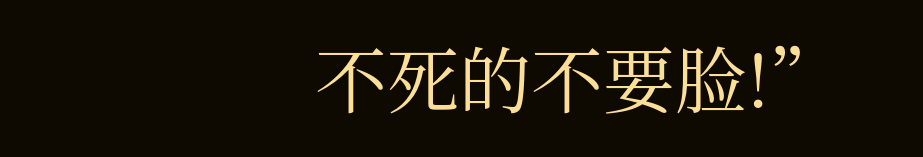不死的不要脸!”